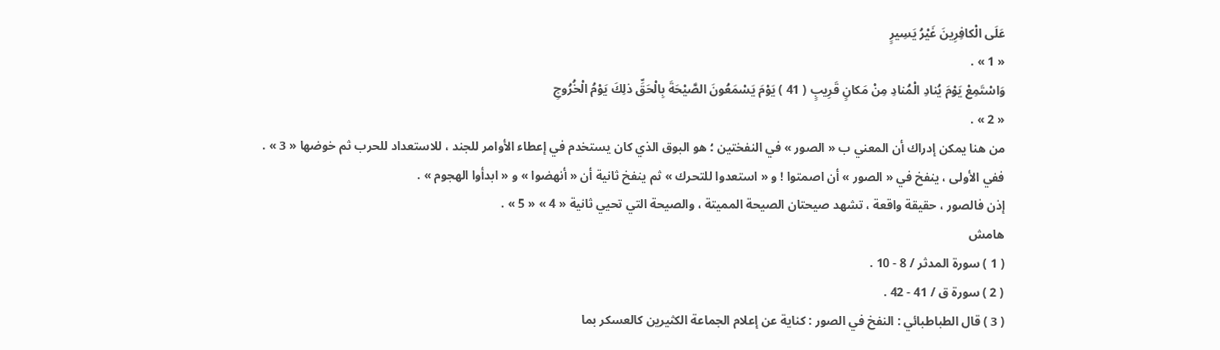عَلَى الْكافِرِينَ غَيْرُ يَسِيرٍ
« 1 » .
وَاسْتَمِعْ يَوْمَ يُنادِ الْمُنادِ مِنْ مَكانٍ قَرِيبٍ ( 41 ) يَوْمَ يَسْمَعُونَ الصَّيْحَةَ بِالْحَقِّ ذلِكَ يَوْمُ الْخُرُوجِ
« 2 » .
من هنا يمكن إدراك أن المعني ب « الصور » في النفختين ؛ هو البوق الذي كان يستخدم في إعطاء الأوامر للجند ، للاستعداد للحرب ثم خوضها « 3 » .
ففي الأولى ، ينفخ في « الصور » أن اصمتوا ! و « استعدوا للتحرك » ثم ينفخ ثانية أن « أنهضوا » و « ابدأوا الهجوم » .
إذن فالصور ، حقيقة واقعة ، تشهد صيحتان الصيحة المميتة ، والصيحة التي تحيي ثانية « 4 » « 5 » .
هامش
( 1 ) سورة المدثر / 8 - 10 .
( 2 ) سورة ق / 41 - 42 .
( 3 ) قال الطباطبائي : النفخ في الصور : كناية عن إعلام الجماعة الكثيرين كالعسكر بما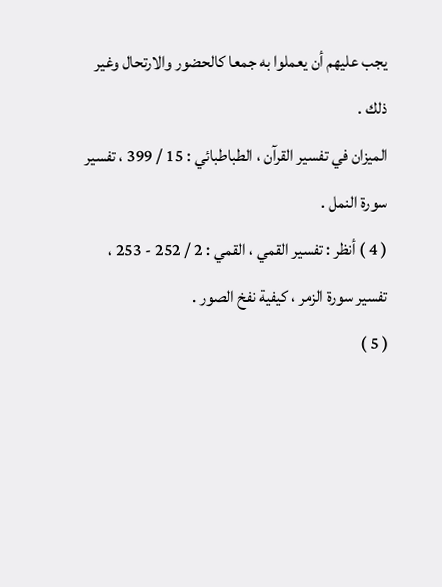يجب عليهم أن يعملوا به جمعا كالحضور والارتحال وغير ذلك .
الميزان في تفسير القرآن ، الطباطبائي : 15 / 399 ، تفسير سورة النمل .
( 4 ) أنظر : تفسير القمي ، القمي : 2 / 252 - 253 ، تفسير سورة الزمر ، كيفية نفخ الصور .
( 5 )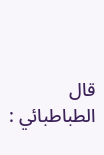قال الطباطبائي :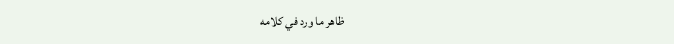ظاهر ما ورد في كلامه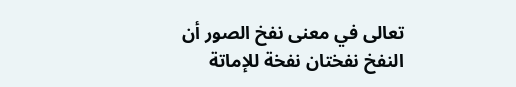تعالى في معنى نفخ الصور أن النفخ نفختان نفخة للإماتة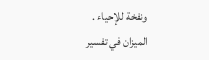ونفخة للإحياء .
الميزان في تفسير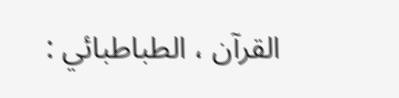القرآن ، الطباطبائي :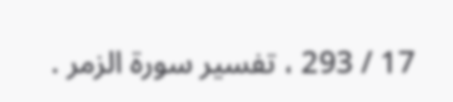17 / 293 ، تفسير سورة الزمر .